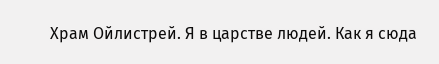Храм Ойлистрей. Я в царстве людей. Как я сюда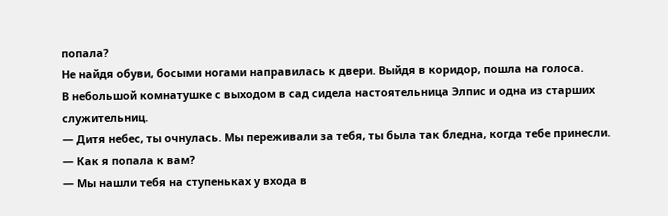попала?
Не найдя обуви, босыми ногами направилась к двери. Выйдя в коридор, пошла на голоса.
В небольшой комнатушке с выходом в сад сидела настоятельница Элпис и одна из старших служительниц.
— Дитя небес, ты очнулась. Мы переживали за тебя, ты была так бледна, когда тебе принесли.
— Как я попала к вам?
— Мы нашли тебя на ступеньках у входа в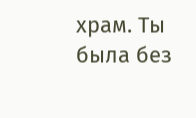храм. Ты была без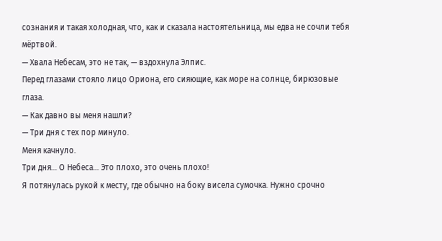сознания и такая холодная, что, как и сказала настоятельница, мы едва не сочли тебя мёртвой.
— Хвала Небесам, это не так, — вздохнула Элпис.
Перед глазами стояло лицо Ориона, его сияющие, как море на солнце, бирюзовые глаза.
— Как давно вы меня нашли?
— Три дня с тех пор минуло.
Меня качнуло.
Три дня… О Небеса… Это плохо, это очень плохо!
Я потянулась рукой к месту, где обычно на боку висела сумочка. Нужно срочно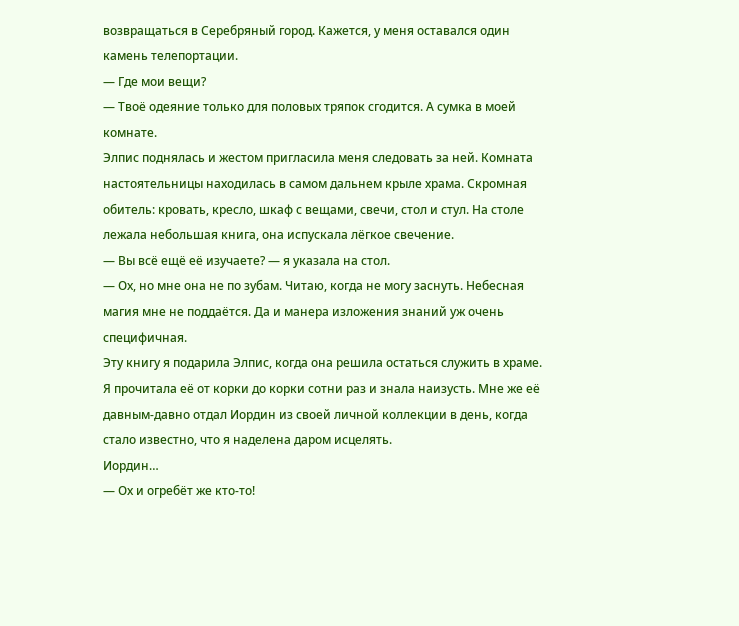возвращаться в Серебряный город. Кажется, у меня оставался один камень телепортации.
— Где мои вещи?
— Твоё одеяние только для половых тряпок сгодится. А сумка в моей комнате.
Элпис поднялась и жестом пригласила меня следовать за ней. Комната настоятельницы находилась в самом дальнем крыле храма. Скромная обитель: кровать, кресло, шкаф с вещами, свечи, стол и стул. На столе лежала небольшая книга, она испускала лёгкое свечение.
— Вы всё ещё её изучаете? — я указала на стол.
— Ох, но мне она не по зубам. Читаю, когда не могу заснуть. Небесная магия мне не поддаётся. Да и манера изложения знаний уж очень специфичная.
Эту книгу я подарила Элпис, когда она решила остаться служить в храме. Я прочитала её от корки до корки сотни раз и знала наизусть. Мне же её давным-давно отдал Иордин из своей личной коллекции в день, когда стало известно, что я наделена даром исцелять.
Иордин…
— Ох и огребёт же кто-то!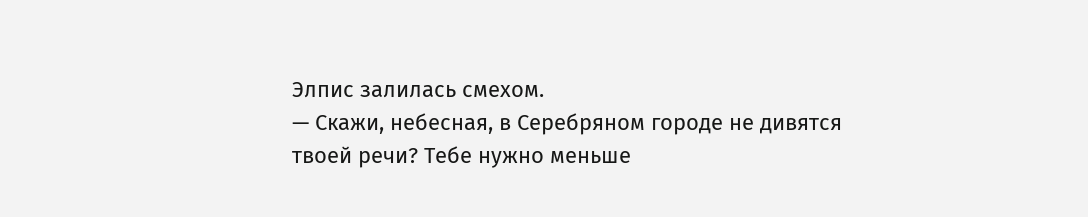Элпис залилась смехом.
— Скажи, небесная, в Серебряном городе не дивятся твоей речи? Тебе нужно меньше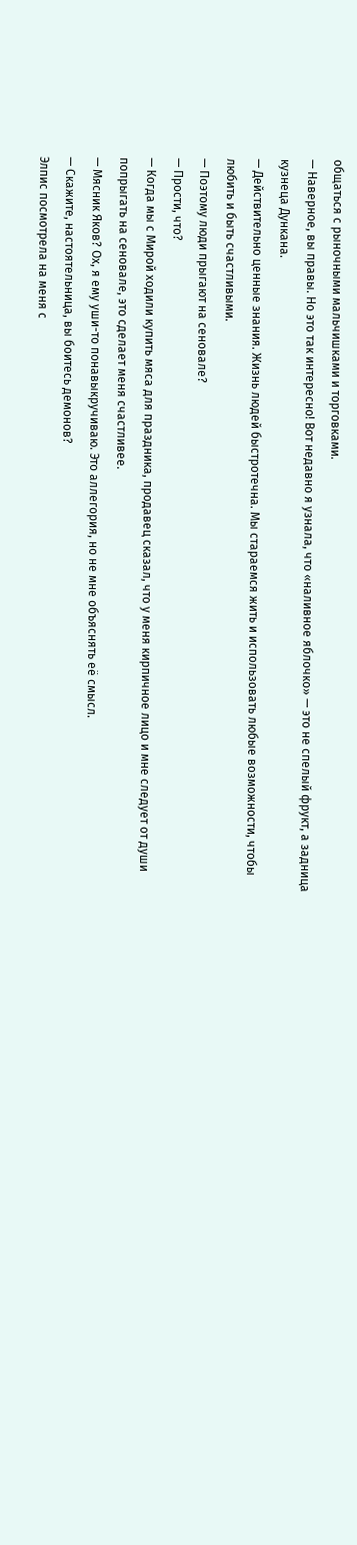общаться с рыночными мальчишками и торговками.
— Наверное, вы правы. Но это так интересно! Вот недавно я узнала, что «наливное яблочко» — это не спелый фрукт, а задница кузнеца Дункана.
— Действительно ценные знания. Жизнь людей быстротечна. Мы стараемся жить и использовать любые возможности, чтобы любить и быть счастливыми.
— Поэтому люди прыгают на сеновале?
— Прости, что?
— Когда мы с Мирой ходили купить мяса для праздника, продавец сказал, что у меня кирпичное лицо и мне следует от души попрыгать на сеновале, это сделает меня счастливее.
— Мясник Яков? Ох, я ему уши-то понавыкручиваю. Это аллегория, но не мне объяснять её смысл.
— Скажите, настоятельница, вы боитесь демонов?
Элпис посмотрела на меня с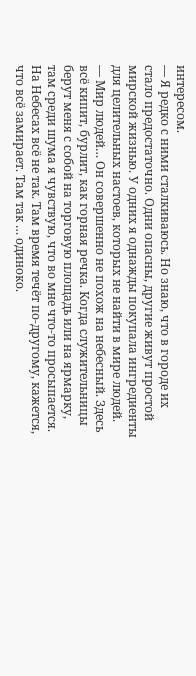интересом.
— Я редко с ними сталкиваюсь. Но знаю, что в городе их стало предостаточно. Одни опасны, другие живут простой мирской жизнью. У одних я однажды покупала ингредиенты для целительных настоев, которых не найти в мире людей.
— Мир людей… Он совершенно не похож на небесный. Здесь всё кипит, бурлит, как горная речка. Когда служительницы берут меня с собой на торговую площадь или на ярмарку, там среди шума я чувствую, что во мне что-то просыпается. На Небесах всё не так. Там время течёт по-другому, кажется, что всё замирает. Там так … одиноко.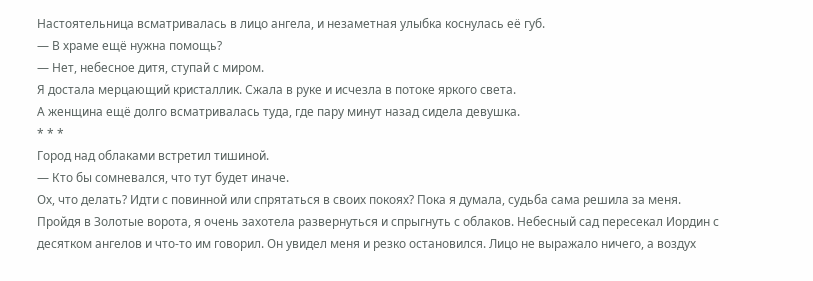Настоятельница всматривалась в лицо ангела, и незаметная улыбка коснулась её губ.
— В храме ещё нужна помощь?
— Нет, небесное дитя, ступай с миром.
Я достала мерцающий кристаллик. Сжала в руке и исчезла в потоке яркого света.
А женщина ещё долго всматривалась туда, где пару минут назад сидела девушка.
* * *
Город над облаками встретил тишиной.
— Кто бы сомневался, что тут будет иначе.
Ох, что делать? Идти с повинной или спрятаться в своих покоях? Пока я думала, судьба сама решила за меня.
Пройдя в Золотые ворота, я очень захотела развернуться и спрыгнуть с облаков. Небесный сад пересекал Иордин с десятком ангелов и что-то им говорил. Он увидел меня и резко остановился. Лицо не выражало ничего, а воздух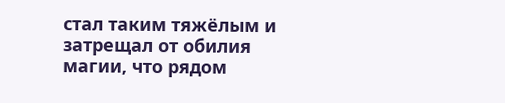стал таким тяжёлым и затрещал от обилия магии, что рядом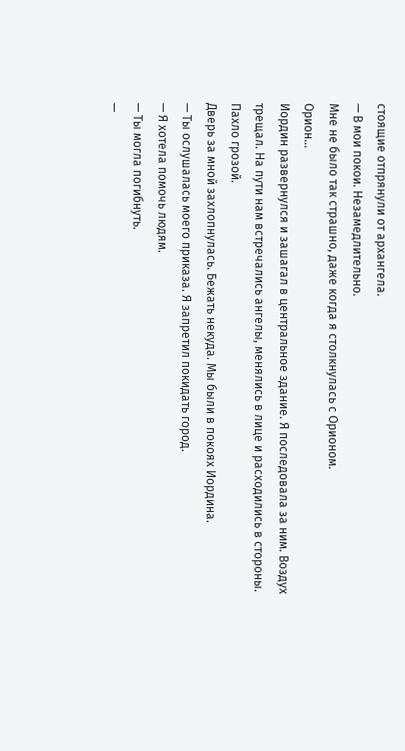стоящие отпрянули от архангела.
— В мои покои. Незамедлительно.
Мне не было так страшно, даже когда я столкнулась с Орионом.
Орион…
Иордин развернулся и зашагал в центральное здание. Я последовала за ним. Воздух трещал. На пути нам встречались ангелы, менялись в лице и расходились в стороны.
Пахло грозой.
Дверь за мной захлопнулась. Бежать некуда. Мы были в покоях Иордина.
— Ты ослушалась моего приказа. Я запретил покидать город.
— Я хотела помочь людям.
— Ты могла погибнуть.
—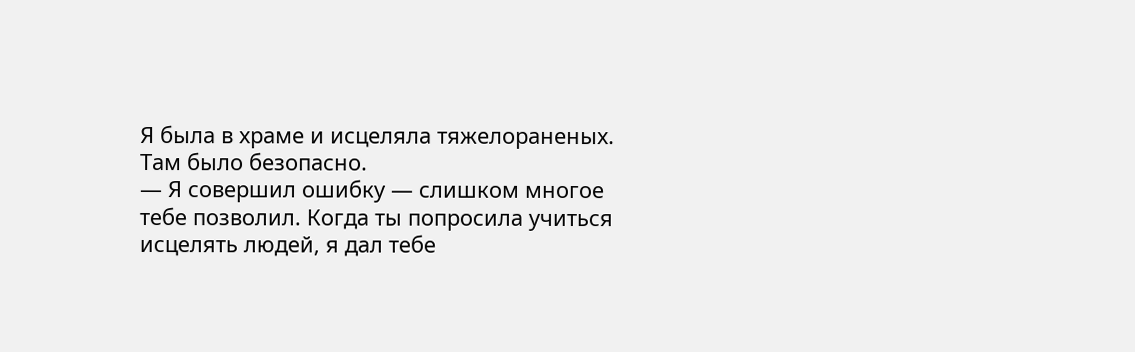Я была в храме и исцеляла тяжелораненых. Там было безопасно.
— Я совершил ошибку — слишком многое тебе позволил. Когда ты попросила учиться исцелять людей, я дал тебе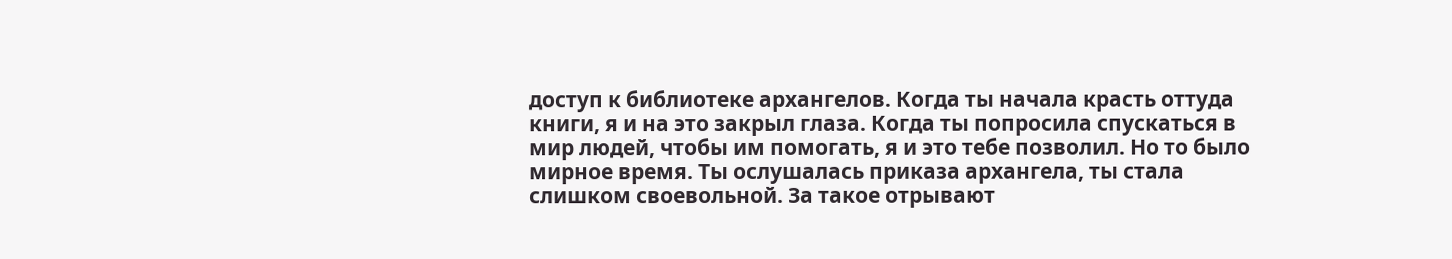доступ к библиотеке архангелов. Когда ты начала красть оттуда книги, я и на это закрыл глаза. Когда ты попросила спускаться в мир людей, чтобы им помогать, я и это тебе позволил. Но то было мирное время. Ты ослушалась приказа архангела, ты стала слишком своевольной. За такое отрывают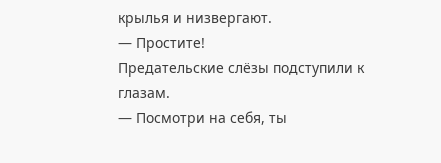крылья и низвергают.
— Простите!
Предательские слёзы подступили к глазам.
— Посмотри на себя, ты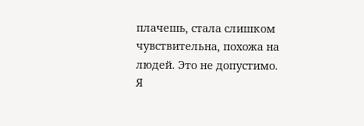плачешь, стала слишком чувствительна, похожа на людей. Это не допустимо.
Я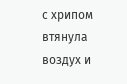с хрипом втянула воздух и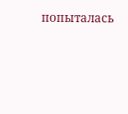попыталась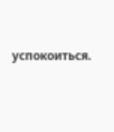успокоиться.